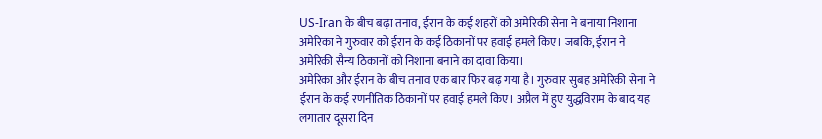US-Iran के बीच बढ़ा तनाव, ईरान के कई शहरों को अमेरिकी सेना ने बनाया निशाना
अमेरिका ने गुरुवार को ईरान के कई ठिकानों पर हवाई हमले किए। जबकि, ईरान ने अमेरिकी सैन्य ठिकानों को निशाना बनाने का दावा किया।
अमेरिका और ईरान के बीच तनाव एक बार फिर बढ़ गया है। गुरुवार सुबह अमेरिकी सेना ने ईरान के कई रणनीतिक ठिकानों पर हवाई हमले किए। अप्रैल में हुए युद्धविराम के बाद यह लगातार दूसरा दिन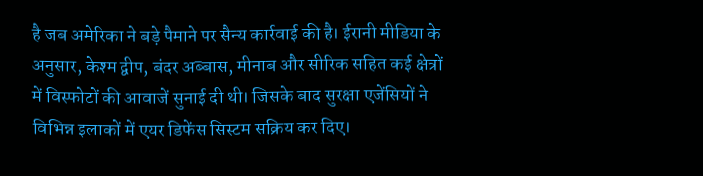है जब अमेरिका ने बड़े पैमाने पर सैन्य कार्रवाई की है। ईरानी मीडिया के अनुसार, केश्म द्वीप, बंदर अब्बास, मीनाब और सीरिक सहित कई क्षेत्रों में विस्फोटों की आवाजें सुनाई दी थी। जिसके बाद सुरक्षा एजेंसियों ने विभिन्न इलाकों में एयर डिफेंस सिस्टम सक्रिय कर दिए।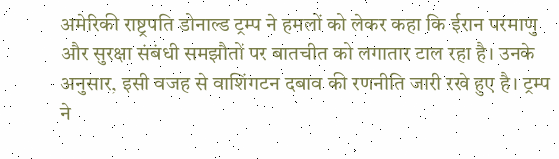अमेरिकी राष्ट्रपति डोनाल्ड ट्रम्प ने हमलों को लेकर कहा कि ईरान परमाणु और सुरक्षा संबंधी समझौतों पर बातचीत को लगातार टाल रहा है। उनके अनुसार, इसी वजह से वाशिंगटन दबाव की रणनीति जारी रखे हुए है। ट्रम्प ने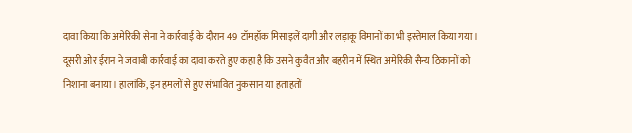दावा किया कि अमेरिकी सेना ने कार्रवाई के दौरान 49 टॉमहॉक मिसाइलें दागी और लड़ाकू विमानों का भी इस्तेमाल किया गया।
दूसरी ओर ईरान ने जवाबी कार्रवाई का दावा करते हुए कहा है कि उसने कुवैत और बहरीन में स्थित अमेरिकी सैन्य ठिकानों को निशाना बनाया। हालांकि, इन हमलों से हुए संभावित नुकसान या हताहतों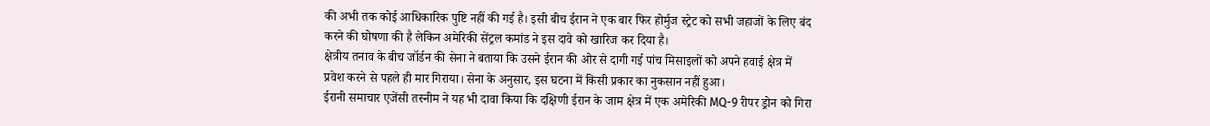की अभी तक कोई आधिकारिक पुष्टि नहीं की गई है। इसी बीच ईरान ने एक बार फिर होर्मुज स्ट्रेट को सभी जहाजों के लिए बंद करने की घोषणा की है लेकिन अमेरिकी सेंट्रल कमांड ने इस दावे को खारिज कर दिया है।
क्षेत्रीय तनाव के बीच जॉर्डन की सेना ने बताया कि उसने ईरान की ओर से दागी गई पांच मिसाइलों को अपने हवाई क्षेत्र में प्रवेश करने से पहले ही मार गिराया। सेना के अनुसार, इस घटना में किसी प्रकार का नुकसान नहीं हुआ।
ईरानी समाचार एजेंसी तस्नीम ने यह भी दावा किया कि दक्षिणी ईरान के जाम क्षेत्र में एक अमेरिकी MQ-9 रीपर ड्रोन को गिरा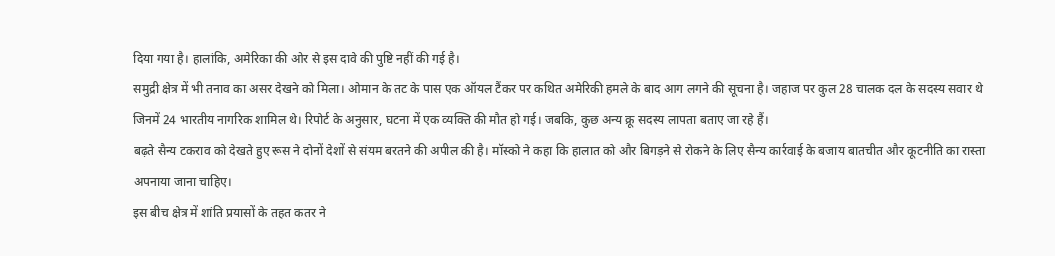दिया गया है। हालांकि, अमेरिका की ओर से इस दावे की पुष्टि नहीं की गई है।
समुद्री क्षेत्र में भी तनाव का असर देखने को मिला। ओमान के तट के पास एक ऑयल टैंकर पर कथित अमेरिकी हमले के बाद आग लगने की सूचना है। जहाज पर कुल 28 चालक दल के सदस्य सवार थे जिनमें 24 भारतीय नागरिक शामिल थे। रिपोर्ट के अनुसार, घटना में एक व्यक्ति की मौत हो गई। जबकि, कुछ अन्य क्रू सदस्य लापता बताए जा रहे हैं।
बढ़ते सैन्य टकराव को देखते हुए रूस ने दोनों देशों से संयम बरतने की अपील की है। मॉस्को ने कहा कि हालात को और बिगड़ने से रोकने के लिए सैन्य कार्रवाई के बजाय बातचीत और कूटनीति का रास्ता अपनाया जाना चाहिए।
इस बीच क्षेत्र में शांति प्रयासों के तहत कतर ने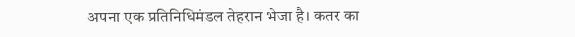अपना एक प्रतिनिधिमंडल तेहरान भेजा है। कतर का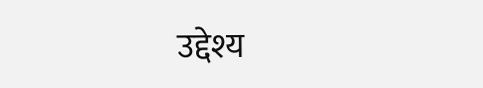उद्देश्य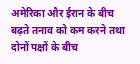अमेरिका और ईरान के बीच बढ़ते तनाव को कम करने तथा दोनों पक्षों के बीच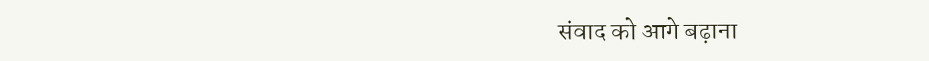संवाद को आगे बढ़ाना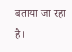बताया जा रहा है।